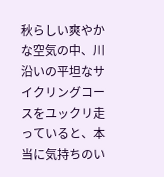秋らしい爽やかな空気の中、川沿いの平坦なサイクリングコースをユックリ走っていると、本当に気持ちのい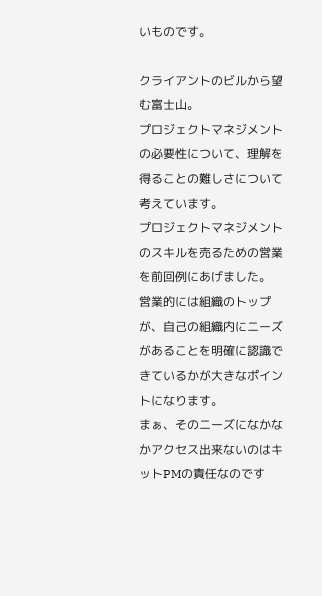いものです。

クライアントのビルから望む富士山。
プロジェクトマネジメントの必要性について、理解を得ることの難しさについて考えています。
プロジェクトマネジメントのスキルを売るための営業を前回例にあげました。
営業的には組織のトップが、自己の組織内にニーズがあることを明確に認識できているかが大きなポイントになります。
まぁ、そのニーズになかなかアクセス出来ないのはキットPMの責任なのです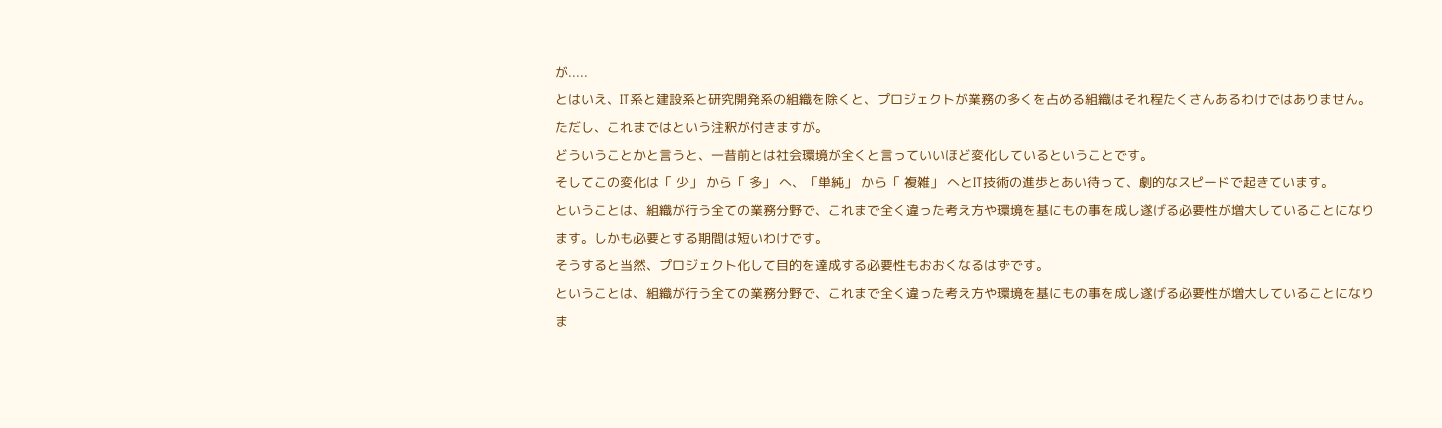が.....
とはいえ、IT系と建設系と研究開発系の組織を除くと、プロジェクトが業務の多くを占める組織はそれ程たくさんあるわけではありません。ただし、これまではという注釈が付きますが。
どういうことかと言うと、一昔前とは社会環境が全くと言っていいほど変化しているということです。
そしてこの変化は「 少」 から「 多」 へ、「単純」 から「 複雑」 へとIT技術の進歩とあい待って、劇的なスピードで起きています。
ということは、組織が行う全ての業務分野で、これまで全く違った考え方や環境を基にもの事を成し遂げる必要性が増大していることになります。しかも必要とする期間は短いわけです。
そうすると当然、プロジェクト化して目的を達成する必要性もおおくなるはずです。
ということは、組織が行う全ての業務分野で、これまで全く違った考え方や環境を基にもの事を成し遂げる必要性が増大していることになりま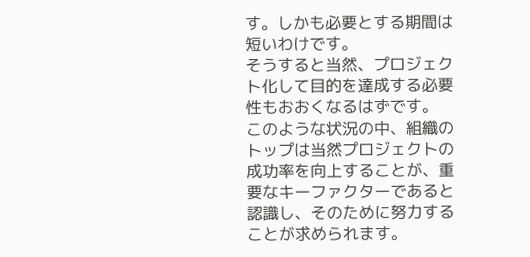す。しかも必要とする期間は短いわけです。
そうすると当然、プロジェクト化して目的を達成する必要性もおおくなるはずです。
このような状況の中、組織のトップは当然プロジェクトの成功率を向上することが、重要なキーファクターであると認識し、そのために努力することが求められます。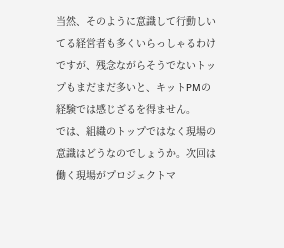当然、そのように意識して行動しいてる経営者も多くいらっしゃるわけですが、残念ながらそうでないトップもまだまだ多いと、キットPMの経験では感じざるを得ません。
では、組織のトップではなく現場の意識はどうなのでしょうか。次回は働く現場がプロジェクトマ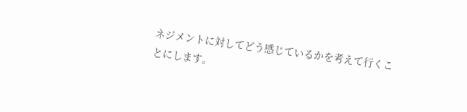ネジメントに対してどう感じているかを考えて行くことにします。